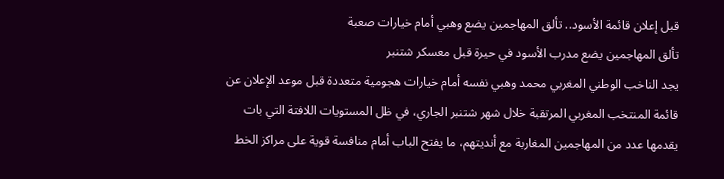قبل إعلان قائمة الأسود.. تألق المهاجمين يضع وهبي أمام خيارات صعبة
تألق المهاجمين يضع مدرب الأسود في حيرة قبل معسكر شتنبر
يجد الناخب الوطني المغربي محمد وهبي نفسه أمام خيارات هجومية متعددة قبل موعد الإعلان عن قائمة المنتخب المغربي المرتقبة خلال شهر شتنبر الجاري، في ظل المستويات اللافتة التي بات يقدمها عدد من المهاجمين المغاربة مع أنديتهم، ما يفتح الباب أمام منافسة قوية على مراكز الخط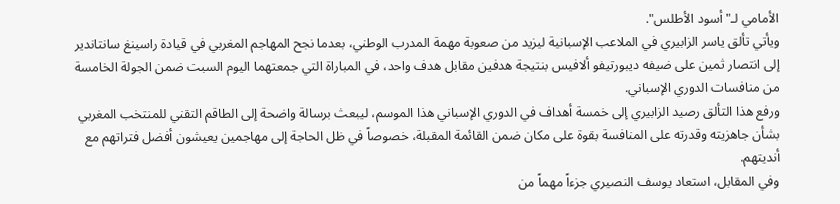الأمامي لـ"أسود الأطلس".
ويأتي تألق ياسر الزابيري في الملاعب الإسبانية ليزيد من صعوبة مهمة المدرب الوطني، بعدما نجح المهاجم المغربي في قيادة راسينغ سانتاندير إلى انتصار ثمين على ضيفه ديبورتيفو ألافيس بنتيجة هدفين مقابل هدف واحد، في المباراة التي جمعتهما اليوم السبت ضمن الجولة الخامسة من منافسات الدوري الإسباني.
ورفع هذا التألق رصيد الزابيري إلى خمسة أهداف في الدوري الإسباني هذا الموسم، ليبعث برسالة واضحة إلى الطاقم التقني للمنتخب المغربي بشأن جاهزيته وقدرته على المنافسة بقوة على مكان ضمن القائمة المقبلة، خصوصاً في ظل الحاجة إلى مهاجمين يعيشون أفضل فتراتهم مع أنديتهم.
وفي المقابل، استعاد يوسف النصيري جزءاً مهماً من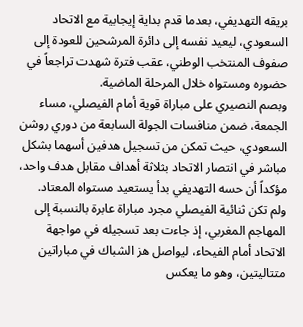بريقه التهديفي، بعدما قدم بداية إيجابية مع الاتحاد السعودي، ليعيد نفسه إلى دائرة المرشحين للعودة إلى صفوف المنتخب الوطني، عقب فترة شهدت تراجعاً في حضوره ومستواه خلال المرحلة الماضية.
وبصم النصيري على مباراة قوية أمام الفيصلي، مساء الجمعة، ضمن منافسات الجولة السابعة من دوري روشن السعودي، حيث تمكن من تسجيل هدفين أسهما بشكل مباشر في انتصار الاتحاد بثلاثة أهداف مقابل هدف واحد، مؤكداً أن حسه التهديفي بدأ يستعيد مستواه المعتاد.
ولم تكن ثنائية الفيصلي مجرد مباراة عابرة بالنسبة إلى المهاجم المغربي، إذ جاءت بعد تسجيله في مواجهة الاتحاد أمام الفيحاء، ليواصل هز الشباك في مباراتين متتاليتين، وهو ما يعكس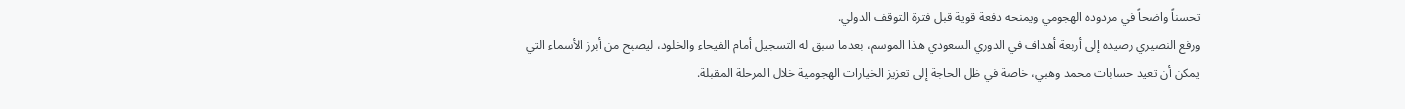تحسناً واضحاً في مردوده الهجومي ويمنحه دفعة قوية قبل فترة التوقف الدولي.
ورفع النصيري رصيده إلى أربعة أهداف في الدوري السعودي هذا الموسم، بعدما سبق له التسجيل أمام الفيحاء والخلود، ليصبح من أبرز الأسماء التي يمكن أن تعيد حسابات محمد وهبي، خاصة في ظل الحاجة إلى تعزيز الخيارات الهجومية خلال المرحلة المقبلة.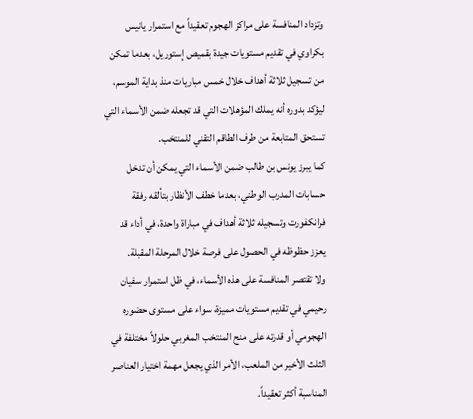وتزداد المنافسة على مراكز الهجوم تعقيداً مع استمرار يانيس بكراوي في تقديم مستويات جيدة بقميص إستوريل، بعدما تمكن من تسجيل ثلاثة أهداف خلال خمس مباريات منذ بداية الموسم، ليؤكد بدوره أنه يملك المؤهلات التي قد تجعله ضمن الأسماء التي تستحق المتابعة من طرف الطاقم التقني للمنتخب.
كما يبرز يونس بن طالب ضمن الأسماء التي يمكن أن تدخل حسابات المدرب الوطني، بعدما خطف الأنظار بتألقه رفقة فرانكفورت وتسجيله ثلاثة أهداف في مباراة واحدة، في أداء قد يعزز حظوظه في الحصول على فرصة خلال المرحلة المقبلة.
ولا تقتصر المنافسة على هذه الأسماء، في ظل استمرار سفيان رحيمي في تقديم مستويات مميزة، سواء على مستوى حضوره الهجومي أو قدرته على منح المنتخب المغربي حلولاً مختلفة في الثلث الأخير من الملعب، الأمر الذي يجعل مهمة اختيار العناصر المناسبة أكثر تعقيداً.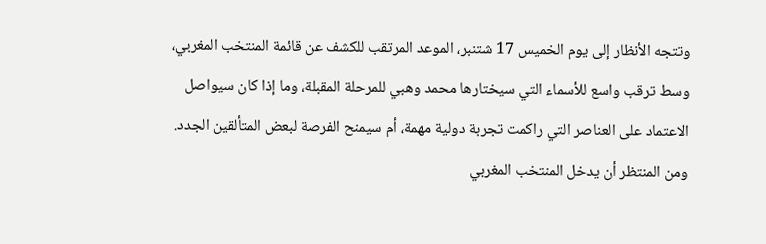وتتجه الأنظار إلى يوم الخميس 17 شتنبر، الموعد المرتقب للكشف عن قائمة المنتخب المغربي، وسط ترقب واسع للأسماء التي سيختارها محمد وهبي للمرحلة المقبلة، وما إذا كان سيواصل الاعتماد على العناصر التي راكمت تجربة دولية مهمة، أم سيمنح الفرصة لبعض المتألقين الجدد.
ومن المنتظر أن يدخل المنتخب المغربي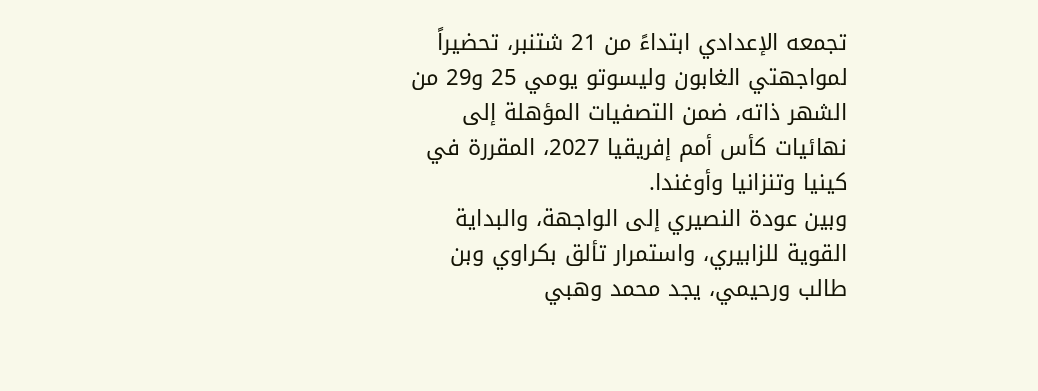تجمعه الإعدادي ابتداءً من 21 شتنبر، تحضيراً لمواجهتي الغابون وليسوتو يومي 25 و29 من الشهر ذاته، ضمن التصفيات المؤهلة إلى نهائيات كأس أمم إفريقيا 2027، المقررة في كينيا وتنزانيا وأوغندا.
وبين عودة النصيري إلى الواجهة، والبداية القوية للزابيري، واستمرار تألق بكراوي وبن طالب ورحيمي، يجد محمد وهبي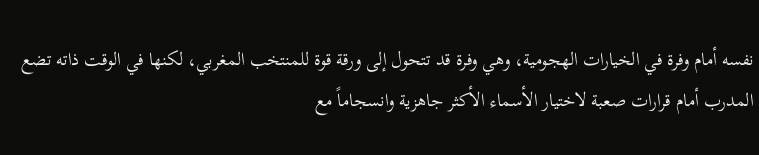نفسه أمام وفرة في الخيارات الهجومية، وهي وفرة قد تتحول إلى ورقة قوة للمنتخب المغربي، لكنها في الوقت ذاته تضع المدرب أمام قرارات صعبة لاختيار الأسماء الأكثر جاهزية وانسجاماً مع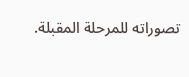تصوراته للمرحلة المقبلة.